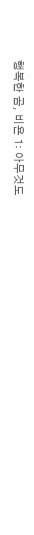행복한 곰, 비욘 1: 아무것도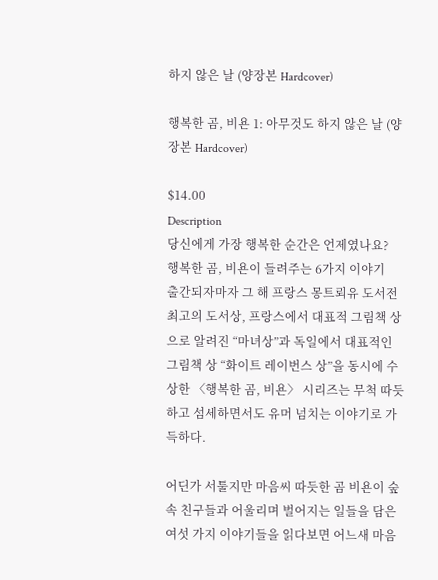하지 않은 날 (양장본 Hardcover)

행복한 곰, 비욘 1: 아무것도 하지 않은 날 (양장본 Hardcover)

$14.00
Description
당신에게 가장 행복한 순간은 언제였나요?
행복한 곰, 비욘이 들려주는 6가지 이야기
출간되자마자 그 해 프랑스 몽트뢰유 도서전 최고의 도서상, 프랑스에서 대표적 그림책 상으로 알려진 “마녀상”과 독일에서 대표적인 그림책 상 “화이트 레이번스 상”을 동시에 수상한 〈행복한 곰, 비욘〉 시리즈는 무척 따듯하고 섬세하면서도 유머 넘치는 이야기로 가득하다.

어딘가 서툴지만 마음씨 따듯한 곰 비욘이 숲속 친구들과 어울리며 벌어지는 일들을 담은 여섯 가지 이야기들을 읽다보면 어느새 마음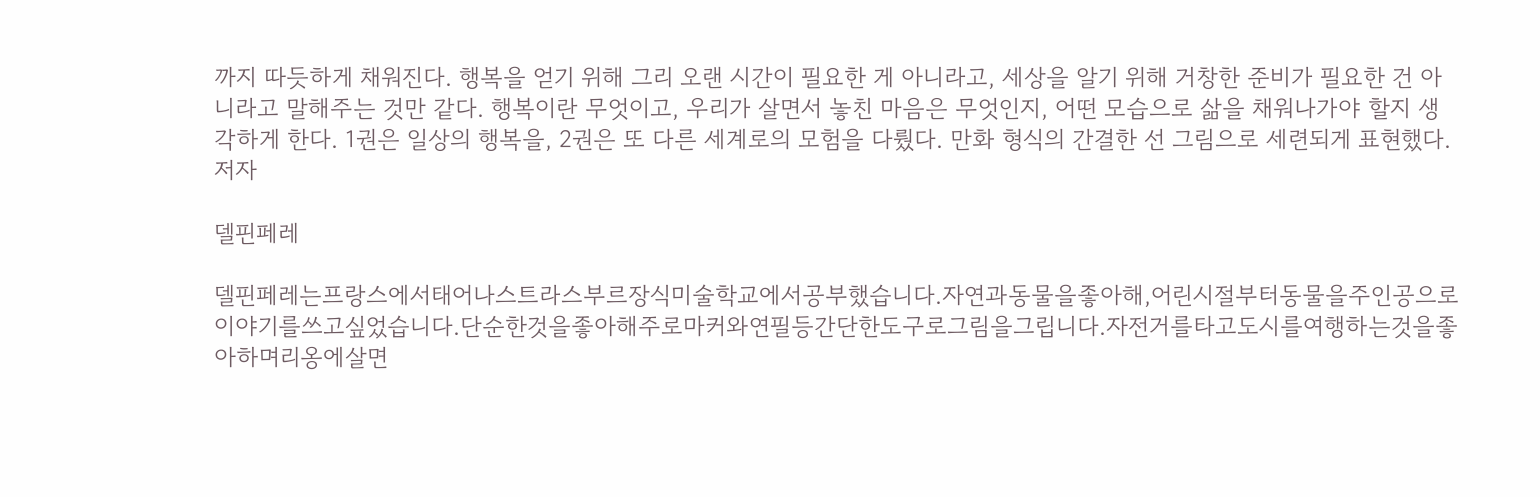까지 따듯하게 채워진다. 행복을 얻기 위해 그리 오랜 시간이 필요한 게 아니라고, 세상을 알기 위해 거창한 준비가 필요한 건 아니라고 말해주는 것만 같다. 행복이란 무엇이고, 우리가 살면서 놓친 마음은 무엇인지, 어떤 모습으로 삶을 채워나가야 할지 생각하게 한다. 1권은 일상의 행복을, 2권은 또 다른 세계로의 모험을 다뤘다. 만화 형식의 간결한 선 그림으로 세련되게 표현했다.
저자

델핀페레

델핀페레는프랑스에서태어나스트라스부르장식미술학교에서공부했습니다.자연과동물을좋아해,어린시절부터동물을주인공으로이야기를쓰고싶었습니다.단순한것을좋아해주로마커와연필등간단한도구로그림을그립니다.자전거를타고도시를여행하는것을좋아하며리옹에살면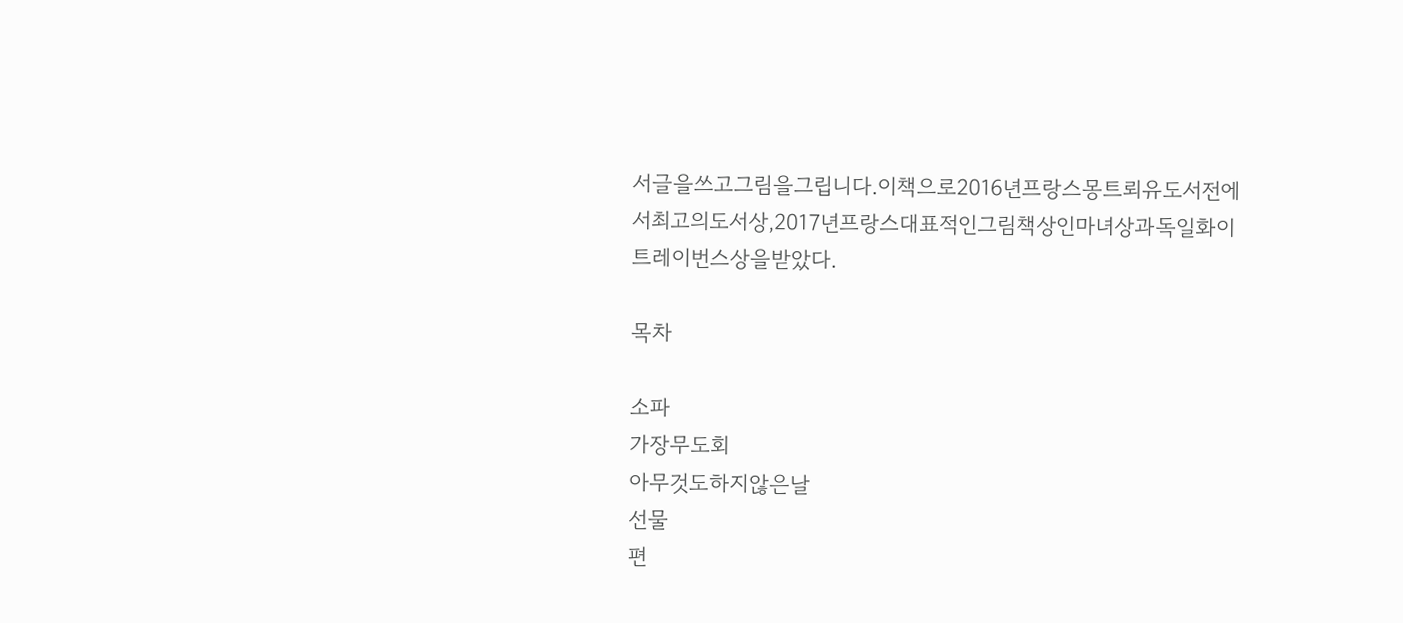서글을쓰고그림을그립니다.이책으로2016년프랑스몽트뢰유도서전에서최고의도서상,2017년프랑스대표적인그림책상인마녀상과독일화이트레이번스상을받았다.

목차

소파
가장무도회
아무것도하지않은날
선물
편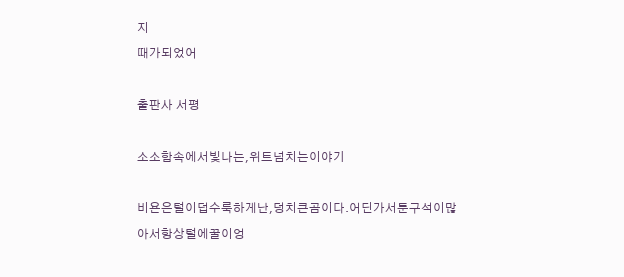지
때가되었어

출판사 서평

소소함속에서빛나는,위트넘치는이야기

비욘은털이덥수룩하게난,덩치큰곰이다.어딘가서툰구석이많아서항상털에꿀이엉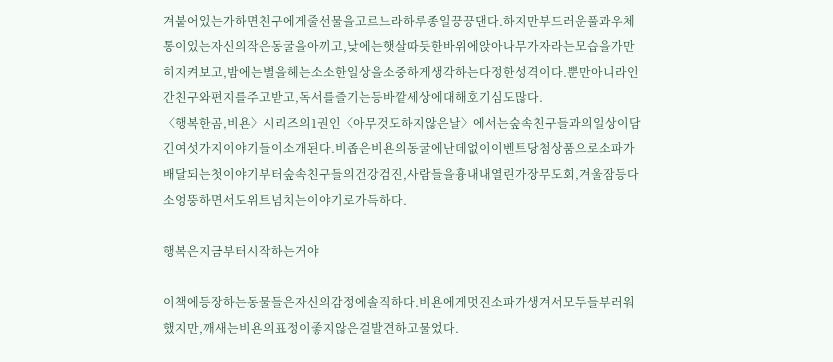겨붙어있는가하면친구에게줄선물을고르느라하루종일끙끙댄다.하지만부드러운풀과우체통이있는자신의작은동굴을아끼고,낮에는햇살따듯한바위에앉아나무가자라는모습을가만히지켜보고,밤에는별을헤는소소한일상을소중하게생각하는다정한성격이다.뿐만아니라인간친구와편지를주고받고,독서를즐기는등바깥세상에대해호기심도많다.
〈행복한곰,비욘〉시리즈의1권인〈아무것도하지않은날〉에서는숲속친구들과의일상이담긴여섯가지이야기들이소개된다.비좁은비욘의동굴에난데없이이벤트당첨상품으로소파가배달되는첫이야기부터숲속친구들의건강검진,사람들을흉내내열린가장무도회,겨울잠등다소엉뚱하면서도위트넘치는이야기로가득하다.

행복은지금부터시작하는거야

이책에등장하는동물들은자신의감정에솔직하다.비욘에게멋진소파가생겨서모두들부러워했지만,깨새는비욘의표정이좋지않은걸발견하고물었다.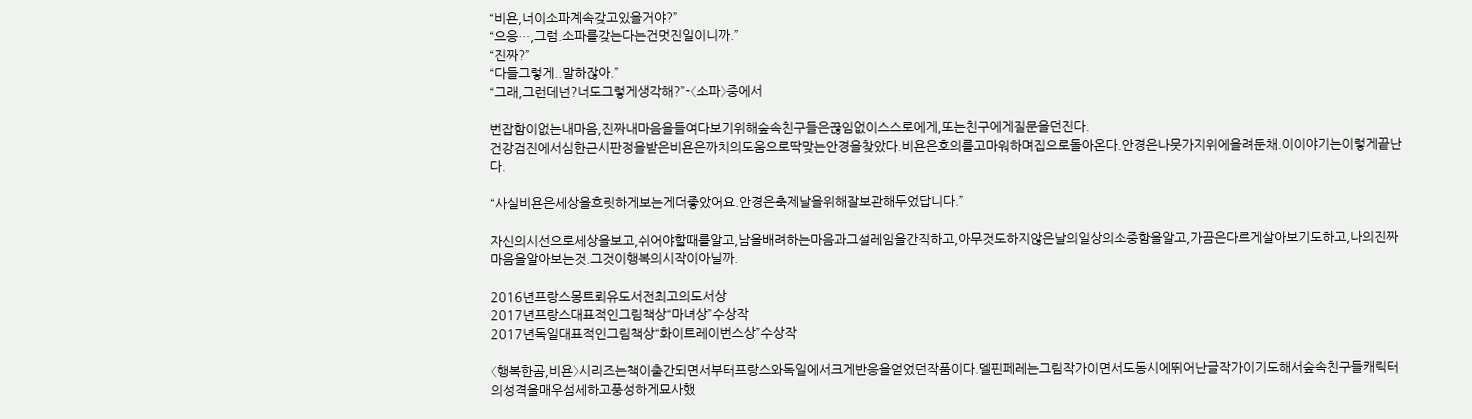“비욘,너이소파계속갖고있을거야?”
“으응…,그럼.소파를갖는다는건멋진일이니까.”
“진짜?”
“다들그렇게..말하잖아.”
“그래,그런데넌?너도그렇게생각해?”-〈소파〉중에서

번잡함이없는내마음,진짜내마음을들여다보기위해숲속친구들은끊임없이스스로에게,또는친구에게질문을던진다.
건강검진에서심한근시판정을받은비욘은까치의도움으로딱맞는안경을찾았다.비욘은호의를고마워하며집으로돌아온다.안경은나뭇가지위에올려둔채.이이야기는이렇게끝난다.

“사실비욘은세상을흐릿하게보는게더좋았어요.안경은축제날을위해잘보관해두었답니다.”

자신의시선으로세상을보고,쉬어야할때를알고,남을배려하는마음과그설레임을간직하고,아무것도하지않은날의일상의소중함을알고,가끔은다르게살아보기도하고,나의진짜마음을알아보는것.그것이행복의시작이아닐까.

2016년프랑스몽트뢰유도서전최고의도서상
2017년프랑스대표적인그림책상“마녀상”수상작
2017년독일대표적인그림책상“화이트레이번스상”수상작

〈행복한곰,비욘〉시리즈는책이출간되면서부터프랑스와독일에서크게반응을얻었던작품이다.델핀페레는그림작가이면서도동시에뛰어난글작가이기도해서숲속친구들캐릭터의성격을매우섬세하고풍성하게묘사했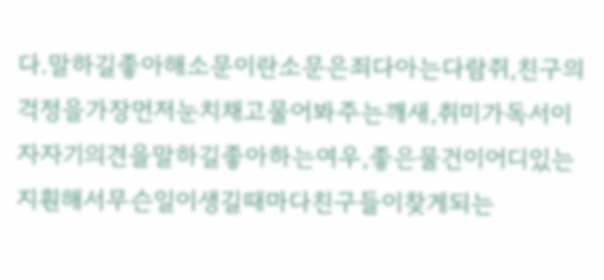다.말하길좋아해소문이란소문은죄다아는다람쥐,친구의걱정을가장먼저눈치채고물어봐주는깨새,취미가독서이자자기의견을말하길좋아하는여우,좋은물건이어디있는지훤해서무슨일이생길때마다친구들이찾게되는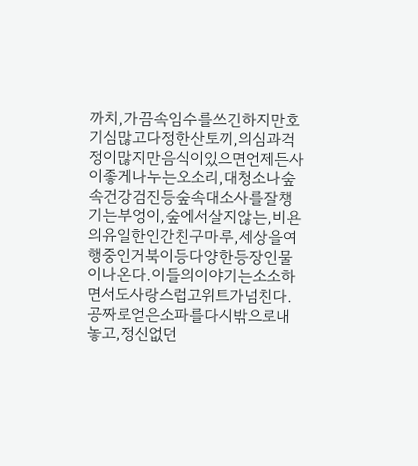까치,가끔속임수를쓰긴하지만호기심많고다정한산토끼,의심과걱정이많지만음식이있으면언제든사이좋게나누는오소리,대청소나숲속건강검진등숲속대소사를잘챙기는부엉이,숲에서살지않는,비욘의유일한인간친구마루,세상을여행중인거북이등다양한등장인물이나온다.이들의이야기는소소하면서도사랑스럽고위트가넘친다.공짜로얻은소파를다시밖으로내놓고,정신없던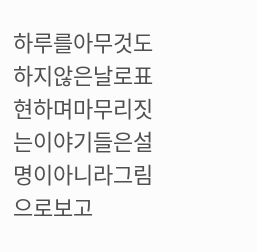하루를아무것도하지않은날로표현하며마무리짓는이야기들은설명이아니라그림으로보고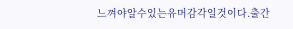느껴야알수있는유머감각일것이다.출간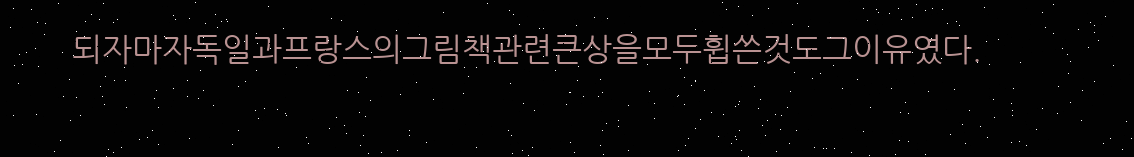되자마자독일과프랑스의그림책관련큰상을모두휩쓴것도그이유였다.